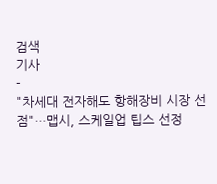검색
기사
-
"차세대 전자해도 항해장비 시장 선점"…맵시, 스케일업 팁스 선정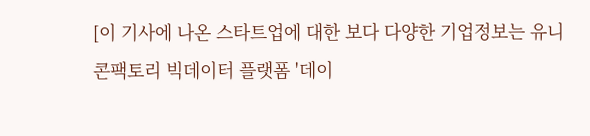[이 기사에 나온 스타트업에 대한 보다 다양한 기업정보는 유니콘팩토리 빅데이터 플랫폼 '데이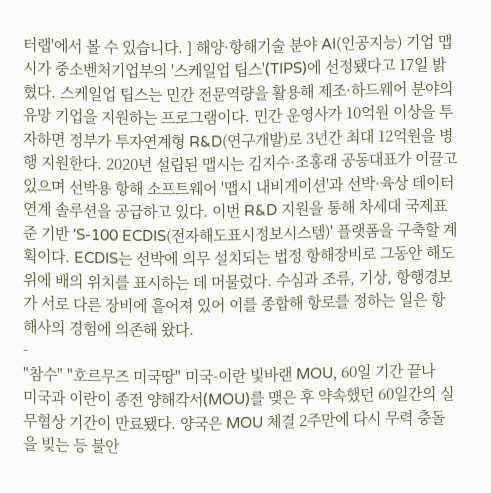터랩'에서 볼 수 있습니다. ] 해양·항해기술 분야 AI(인공지능) 기업 맵시가 중소벤처기업부의 '스케일업 팁스'(TIPS)에 선정됐다고 17일 밝혔다. 스케일업 팁스는 민간 전문역량을 활용해 제조·하드웨어 분야의 유망 기업을 지원하는 프로그램이다. 민간 운영사가 10억원 이상을 투자하면 정부가 투자연계형 R&D(연구개발)로 3년간 최대 12억원을 병행 지원한다. 2020년 설립된 맵시는 김지수·조홍래 공동대표가 이끌고 있으며 선박용 항해 소프트웨어 '맵시 내비게이션'과 선박·육상 데이터 연계 솔루션을 공급하고 있다. 이번 R&D 지원을 통해 차세대 국제표준 기반 'S-100 ECDIS(전자해도표시정보시스템)' 플랫폼을 구축할 계획이다. ECDIS는 선박에 의무 설치되는 법정 항해장비로 그동안 해도 위에 배의 위치를 표시하는 데 머물렀다. 수심과 조류, 기상, 항행경보가 서로 다른 장비에 흩어져 있어 이를 종합해 항로를 정하는 일은 항해사의 경험에 의존해 왔다.
-
"참수" "호르무즈 미국땅" 미국-이란 빛바랜 MOU, 60일 기간 끝나
미국과 이란이 종전 양해각서(MOU)를 맺은 후 약속했던 60일간의 실무협상 기간이 만료됐다. 양국은 MOU 체결 2주만에 다시 무력 충돌을 빚는 등 불안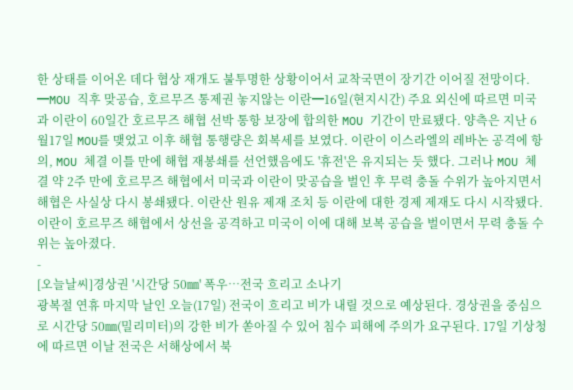한 상태를 이어온 데다 협상 재개도 불투명한 상황이어서 교착국면이 장기간 이어질 전망이다. ━MOU 직후 맞공습, 호르무즈 통제권 놓지않는 이란━16일(현지시간) 주요 외신에 따르면 미국과 이란이 60일간 호르무즈 해협 선박 통항 보장에 합의한 MOU 기간이 만료됐다. 양측은 지난 6월17일 MOU를 맺었고 이후 해협 통행량은 회복세를 보였다. 이란이 이스라엘의 레바논 공격에 항의, MOU 체결 이틀 만에 해협 재봉쇄를 선언했음에도 '휴전'은 유지되는 듯 했다. 그러나 MOU 체결 약 2주 만에 호르무즈 해협에서 미국과 이란이 맞공습을 벌인 후 무력 충돌 수위가 높아지면서 해협은 사실상 다시 봉쇄됐다. 이란산 원유 제재 조치 등 이란에 대한 경제 제재도 다시 시작됐다. 이란이 호르무즈 해협에서 상선을 공격하고 미국이 이에 대해 보복 공습을 벌이면서 무력 충돌 수위는 높아졌다.
-
[오늘날씨]경상권 '시간당 50㎜' 폭우…전국 흐리고 소나기
광복절 연휴 마지막 날인 오늘(17일) 전국이 흐리고 비가 내릴 것으로 예상된다. 경상권을 중심으로 시간당 50㎜(밀리미터)의 강한 비가 쏟아질 수 있어 침수 피해에 주의가 요구된다. 17일 기상청에 따르면 이날 전국은 서해상에서 북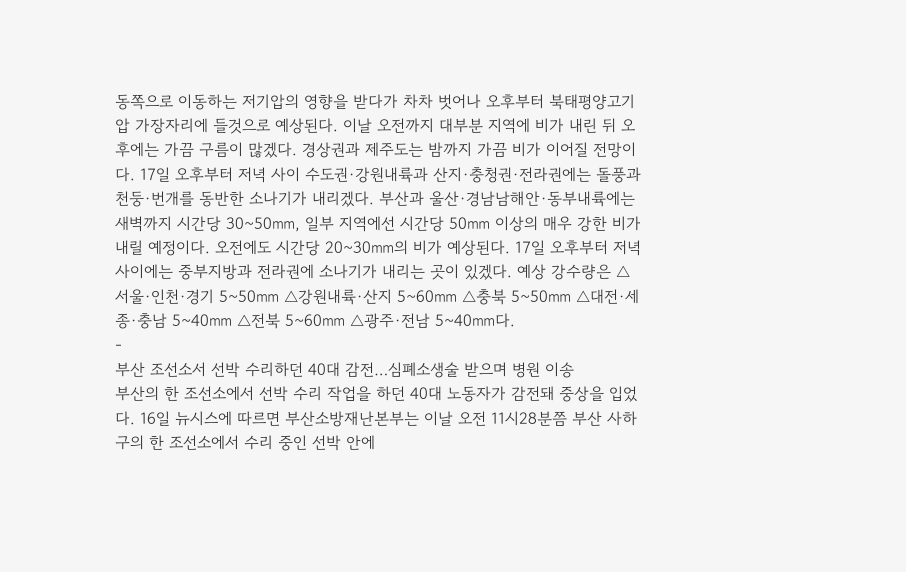동쪽으로 이동하는 저기압의 영향을 받다가 차차 벗어나 오후부터 북태평양고기압 가장자리에 들것으로 예상된다. 이날 오전까지 대부분 지역에 비가 내린 뒤 오후에는 가끔 구름이 많겠다. 경상권과 제주도는 밤까지 가끔 비가 이어질 전망이다. 17일 오후부터 저녁 사이 수도권·강원내륙과 산지·충청권·전라권에는 돌풍과 천둥·번개를 동반한 소나기가 내리겠다. 부산과 울산·경남남해안·동부내륙에는 새벽까지 시간당 30~50㎜, 일부 지역에선 시간당 50㎜ 이상의 매우 강한 비가 내릴 예정이다. 오전에도 시간당 20~30㎜의 비가 예상된다. 17일 오후부터 저녁 사이에는 중부지방과 전라권에 소나기가 내리는 곳이 있겠다. 예상 강수량은 △서울·인천·경기 5~50㎜ △강원내륙·산지 5~60㎜ △충북 5~50㎜ △대전·세종·충남 5~40㎜ △전북 5~60㎜ △광주·전남 5~40㎜다.
-
부산 조선소서 선박 수리하던 40대 감전…심폐소생술 받으며 병원 이송
부산의 한 조선소에서 선박 수리 작업을 하던 40대 노동자가 감전돼 중상을 입었다. 16일 뉴시스에 따르면 부산소방재난본부는 이날 오전 11시28분쯤 부산 사하구의 한 조선소에서 수리 중인 선박 안에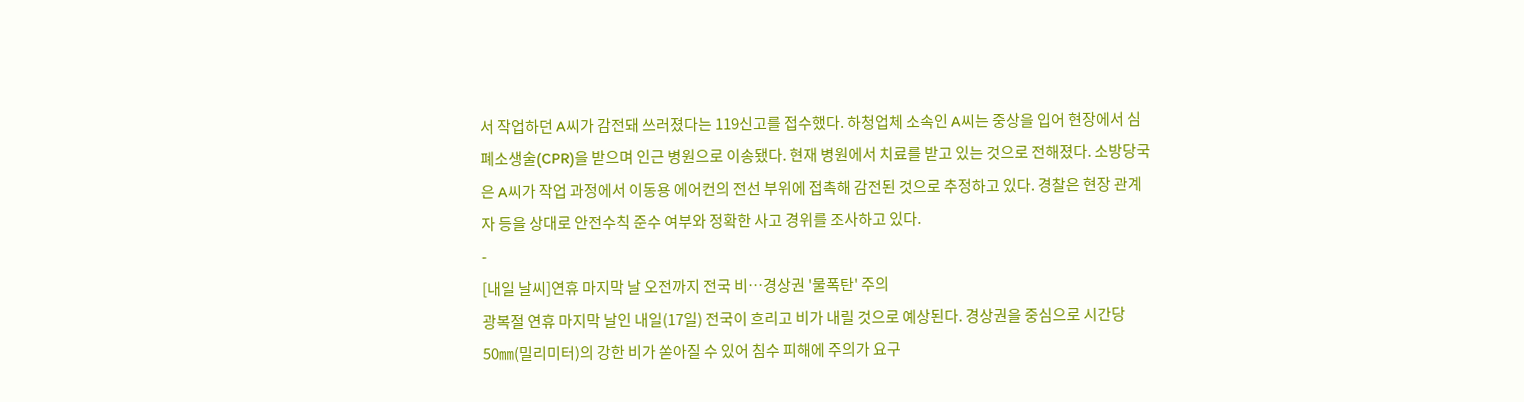서 작업하던 A씨가 감전돼 쓰러졌다는 119신고를 접수했다. 하청업체 소속인 A씨는 중상을 입어 현장에서 심폐소생술(CPR)을 받으며 인근 병원으로 이송됐다. 현재 병원에서 치료를 받고 있는 것으로 전해졌다. 소방당국은 A씨가 작업 과정에서 이동용 에어컨의 전선 부위에 접촉해 감전된 것으로 추정하고 있다. 경찰은 현장 관계자 등을 상대로 안전수칙 준수 여부와 정확한 사고 경위를 조사하고 있다.
-
[내일 날씨]연휴 마지막 날 오전까지 전국 비…경상권 '물폭탄' 주의
광복절 연휴 마지막 날인 내일(17일) 전국이 흐리고 비가 내릴 것으로 예상된다. 경상권을 중심으로 시간당 50㎜(밀리미터)의 강한 비가 쏟아질 수 있어 침수 피해에 주의가 요구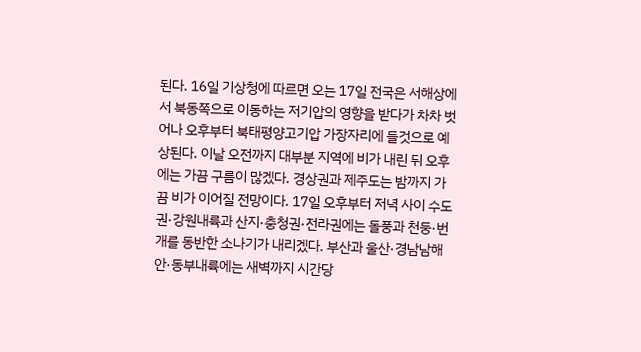된다. 16일 기상청에 따르면 오는 17일 전국은 서해상에서 북동쪽으로 이동하는 저기압의 영향을 받다가 차차 벗어나 오후부터 북태평양고기압 가장자리에 들것으로 예상된다. 이날 오전까지 대부분 지역에 비가 내린 뒤 오후에는 가끔 구름이 많겠다. 경상권과 제주도는 밤까지 가끔 비가 이어질 전망이다. 17일 오후부터 저녁 사이 수도권·강원내륙과 산지·충청권·전라권에는 돌풍과 천둥·번개를 동반한 소나기가 내리겠다. 부산과 울산·경남남해안·동부내륙에는 새벽까지 시간당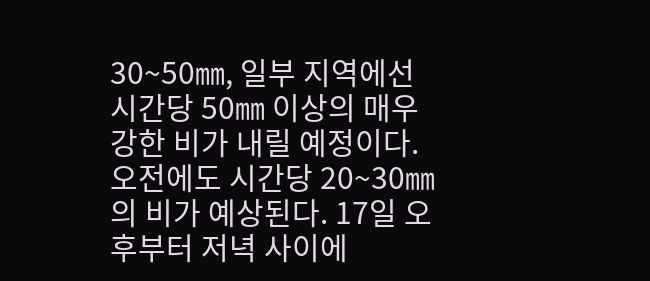30~50㎜, 일부 지역에선 시간당 50㎜ 이상의 매우 강한 비가 내릴 예정이다. 오전에도 시간당 20~30㎜의 비가 예상된다. 17일 오후부터 저녁 사이에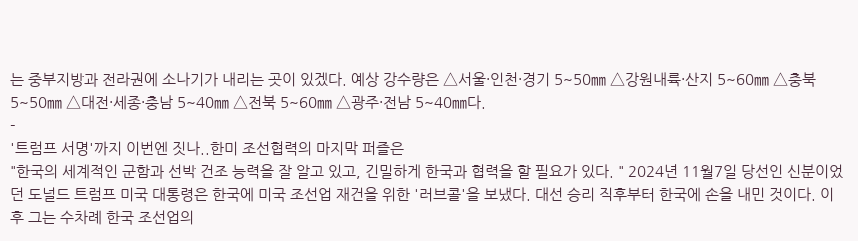는 중부지방과 전라권에 소나기가 내리는 곳이 있겠다. 예상 강수량은 △서울·인천·경기 5~50㎜ △강원내륙·산지 5~60㎜ △충북 5~50㎜ △대전·세종·충남 5~40㎜ △전북 5~60㎜ △광주·전남 5~40㎜다.
-
'트럼프 서명'까지 이번엔 짓나..한미 조선협력의 마지막 퍼즐은
"한국의 세계적인 군함과 선박 건조 능력을 잘 알고 있고, 긴밀하게 한국과 협력을 할 필요가 있다. " 2024년 11월7일 당선인 신분이었던 도널드 트럼프 미국 대통령은 한국에 미국 조선업 재건을 위한 '러브콜'을 보냈다. 대선 승리 직후부터 한국에 손을 내민 것이다. 이후 그는 수차례 한국 조선업의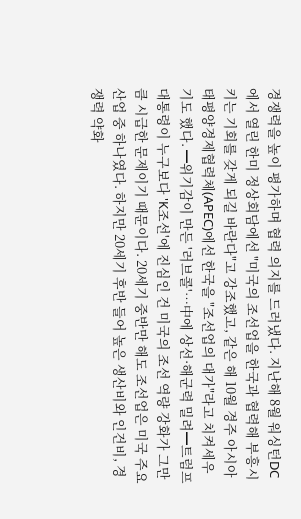경쟁력을 높이 평가하며 협력 의지를 드러냈다. 지난해 8월 워싱턴DC에서 열린 한미 정상회담에선 "미국의 조선업을 한국과 협력해 부흥시키는 기회를 갖게 되길 바란다"고 강조했고, 같은 해 10월 경주 아시아태평양경제협력체(APEC)에선 한국을 "조선업의 대가"라고 치켜세우기도 했다. ━위기감이 만든 '러브콜'…中에 상선·해군력 밀려━트럼프 대통령이 누구보다 'K조선'에 진심인 건 미국의 조선 역량 강화가 그만큼 시급한 문제이기 때문이다. 20세기 중반만 해도 조선업은 미국 주요 산업 중 하나였다. 하지만 20세기 후반 들어 높은 생산비와 인건비, 경쟁력 약화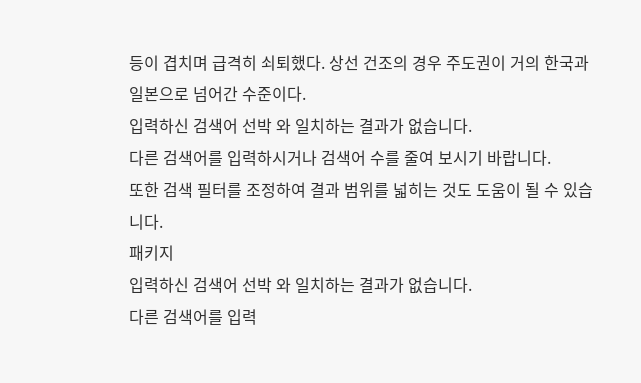등이 겹치며 급격히 쇠퇴했다. 상선 건조의 경우 주도권이 거의 한국과 일본으로 넘어간 수준이다.
입력하신 검색어 선박 와 일치하는 결과가 없습니다.
다른 검색어를 입력하시거나 검색어 수를 줄여 보시기 바랍니다.
또한 검색 필터를 조정하여 결과 범위를 넓히는 것도 도움이 될 수 있습니다.
패키지
입력하신 검색어 선박 와 일치하는 결과가 없습니다.
다른 검색어를 입력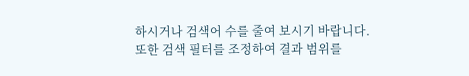하시거나 검색어 수를 줄여 보시기 바랍니다.
또한 검색 필터를 조정하여 결과 범위를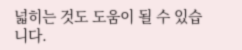넓히는 것도 도움이 될 수 있습니다.